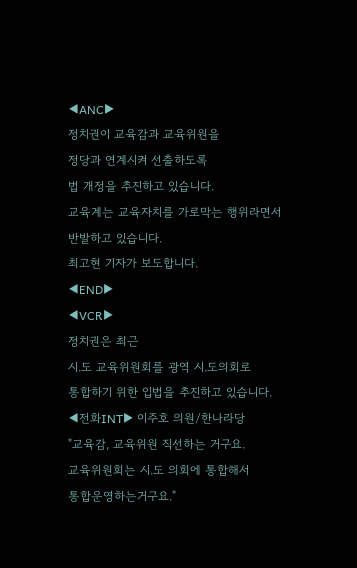◀ANC▶
정치권이 교육감과 교육위원을
정당과 연계시켜 선출하도록
법 개정을 추진하고 있습니다.
교육계는 교육자치를 가로막는 행위라면서
반발하고 있습니다.
최고현 기자가 보도합니다.
◀END▶
◀VCR▶
정치권은 최근
시.도 교육위원회를 광역 시.도의회로
통합하기 위한 입법을 추진하고 있습니다.
◀전화INT▶ 이주호 의원/한나라당
"교육감, 교육위원 직선하는 거구요.
교육위원회는 시.도 의회에 통합해서
통합운영하는거구요."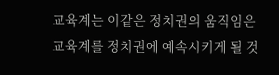교육계는 이같은 정치권의 움직임은
교육계를 정치권에 예속시키게 될 것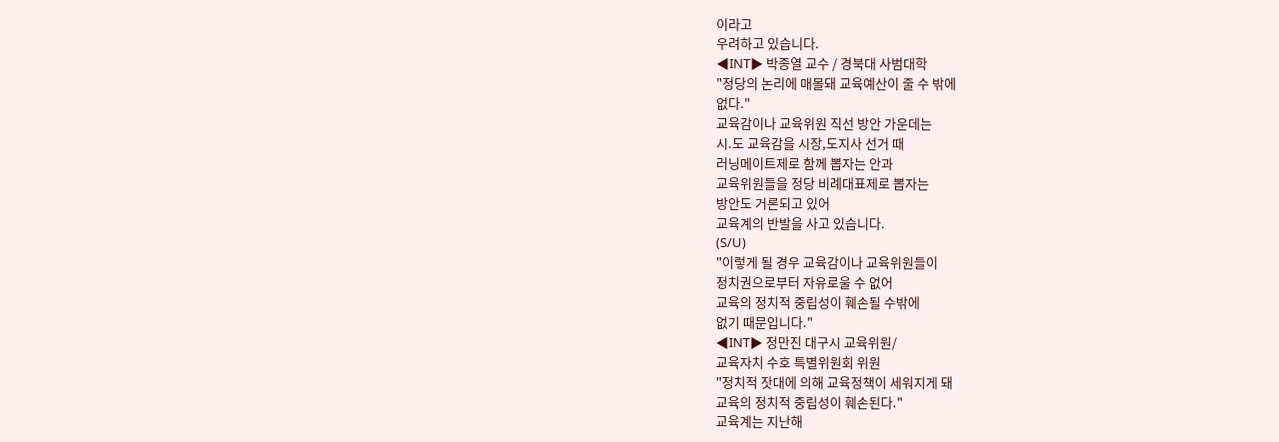이라고
우려하고 있습니다.
◀INT▶ 박종열 교수 / 경북대 사범대학
"정당의 논리에 매몰돼 교육예산이 줄 수 밖에
없다."
교육감이나 교육위원 직선 방안 가운데는
시.도 교육감을 시장,도지사 선거 때
러닝메이트제로 함께 뽑자는 안과
교육위원들을 정당 비례대표제로 뽑자는
방안도 거론되고 있어
교육계의 반발을 사고 있습니다.
(S/U)
"이렇게 될 경우 교육감이나 교육위원들이
정치권으로부터 자유로울 수 없어
교육의 정치적 중립성이 훼손될 수밖에
없기 때문입니다."
◀INT▶ 정만진 대구시 교육위원/
교육자치 수호 특별위원회 위원
"정치적 잣대에 의해 교육정책이 세워지게 돼
교육의 정치적 중립성이 훼손된다."
교육계는 지난해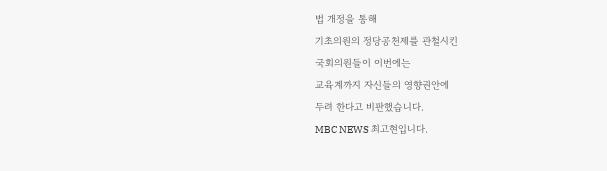법 개정을 통해
기초의원의 정당공천제를 관철시킨
국회의원들이 이번에는
교육계까지 자신들의 영향권안에
두려 한다고 비판했습니다.
MBC NEWS 최고현입니다.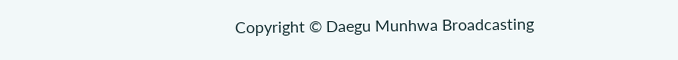Copyright © Daegu Munhwa Broadcasting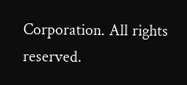Corporation. All rights reserved.